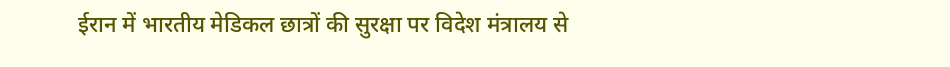ईरान में भारतीय मेडिकल छात्रों की सुरक्षा पर विदेश मंत्रालय से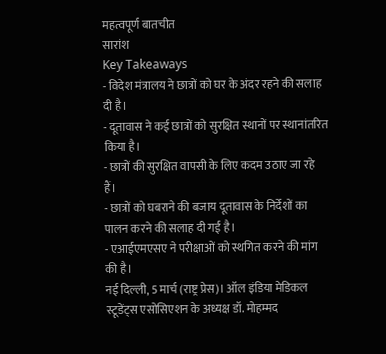महत्वपूर्ण बातचीत
सारांश
Key Takeaways
- विदेश मंत्रालय ने छात्रों को घर के अंदर रहने की सलाह दी है।
- दूतावास ने कई छात्रों को सुरक्षित स्थानों पर स्थानांतरित किया है।
- छात्रों की सुरक्षित वापसी के लिए कदम उठाए जा रहे हैं।
- छात्रों को घबराने की बजाय दूतावास के निर्देशों का पालन करने की सलाह दी गई है।
- एआईएमएसए ने परीक्षाओं को स्थगित करने की मांग की है।
नई दिल्ली, 5 मार्च (राष्ट्र प्रेस)। ऑल इंडिया मेडिकल स्टूडेंट्स एसोसिएशन के अध्यक्ष डॉ. मोहम्मद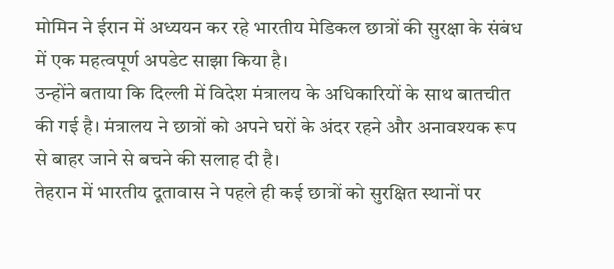मोमिन ने ईरान में अध्ययन कर रहे भारतीय मेडिकल छात्रों की सुरक्षा के संबंध में एक महत्वपूर्ण अपडेट साझा किया है।
उन्होंने बताया कि दिल्ली में विदेश मंत्रालय के अधिकारियों के साथ बातचीत की गई है। मंत्रालय ने छात्रों को अपने घरों के अंदर रहने और अनावश्यक रूप से बाहर जाने से बचने की सलाह दी है।
तेहरान में भारतीय दूतावास ने पहले ही कई छात्रों को सुरक्षित स्थानों पर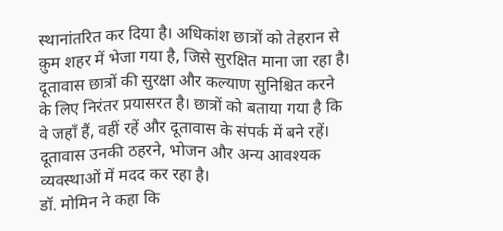स्थानांतरित कर दिया है। अधिकांश छात्रों को तेहरान से क़ुम शहर में भेजा गया है, जिसे सुरक्षित माना जा रहा है। दूतावास छात्रों की सुरक्षा और कल्याण सुनिश्चित करने के लिए निरंतर प्रयासरत है। छात्रों को बताया गया है कि वे जहाँ हैं, वहीं रहें और दूतावास के संपर्क में बने रहें। दूतावास उनकी ठहरने, भोजन और अन्य आवश्यक व्यवस्थाओं में मदद कर रहा है।
डॉ. मोमिन ने कहा कि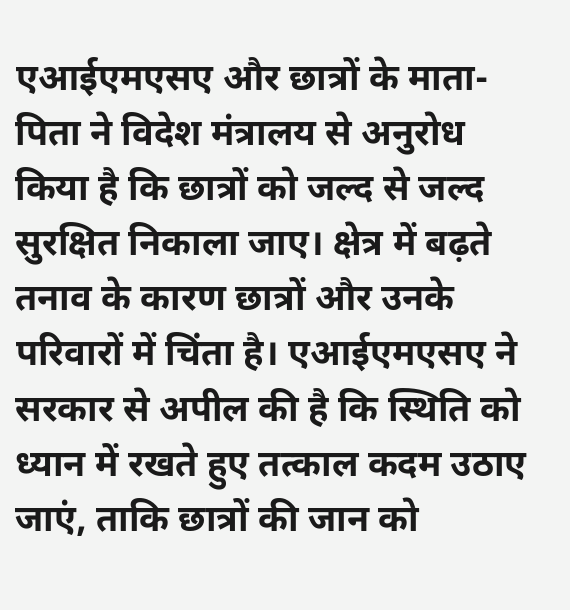एआईएमएसए और छात्रों के माता-पिता ने विदेश मंत्रालय से अनुरोध किया है कि छात्रों को जल्द से जल्द सुरक्षित निकाला जाए। क्षेत्र में बढ़ते तनाव के कारण छात्रों और उनके परिवारों में चिंता है। एआईएमएसए ने सरकार से अपील की है कि स्थिति को ध्यान में रखते हुए तत्काल कदम उठाए जाएं, ताकि छात्रों की जान को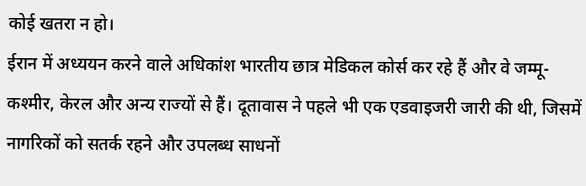कोई खतरा न हो।
ईरान में अध्ययन करने वाले अधिकांश भारतीय छात्र मेडिकल कोर्स कर रहे हैं और वे जम्मू-कश्मीर, केरल और अन्य राज्यों से हैं। दूतावास ने पहले भी एक एडवाइजरी जारी की थी, जिसमें नागरिकों को सतर्क रहने और उपलब्ध साधनों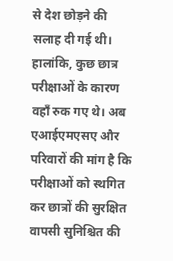से देश छोड़ने की सलाह दी गई थी। हालांकि, कुछ छात्र परीक्षाओं के कारण वहाँ रुक गए थे। अब एआईएमएसए और परिवारों की मांग है कि परीक्षाओं को स्थगित कर छात्रों की सुरक्षित वापसी सुनिश्चित की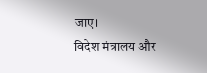जाए।
विदेश मंत्रालय और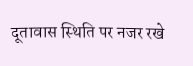दूतावास स्थिति पर नजर रखे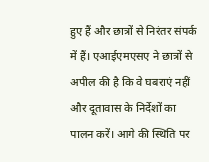हुए हैं और छात्रों से निरंतर संपर्क में हैं। एआईएमएसए ने छात्रों से अपील की है कि वे घबराएं नहीं और दूतावास के निर्देशों का पालन करें। आगे की स्थिति पर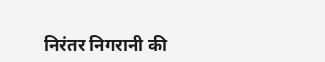निरंतर निगरानी की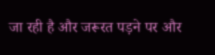जा रही है और जरूरत पड़ने पर और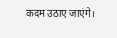कदम उठाए जाएंगे।